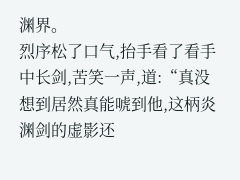渊界。
烈序松了口气,抬手看了看手中长剑,苦笑一声,道:“真没想到居然真能唬到他,这柄炎渊剑的虚影还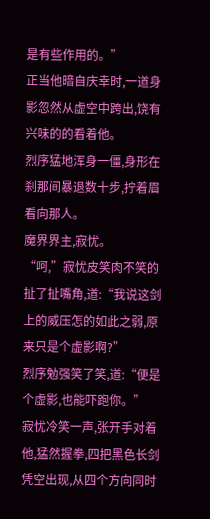是有些作用的。”
正当他暗自庆幸时,一道身影忽然从虚空中跨出,饶有兴味的的看着他。
烈序猛地浑身一僵,身形在刹那间暴退数十步,拧着眉看向那人。
魔界界主,寂忧。
“呵,”寂忧皮笑肉不笑的扯了扯嘴角,道:“我说这剑上的威压怎的如此之弱,原来只是个虚影啊?”
烈序勉强笑了笑,道:“便是个虚影,也能吓跑你。”
寂忧冷笑一声,张开手对着他,猛然握拳,四把黑色长剑凭空出现,从四个方向同时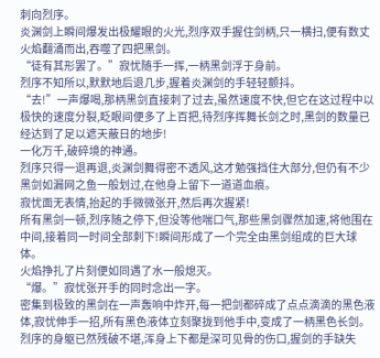刺向烈序。
炎渊剑上瞬间爆发出极耀眼的火光,烈序双手握住剑柄,只一横扫,便有数丈火焰翻涌而出,吞噬了四把黑剑。
“徒有其形罢了。”寂忧随手一挥,一柄黑剑浮于身前。
烈序不知所以,默默地后退几步,握着炎渊剑的手轻轻颤抖。
“去!”一声爆喝,那柄黑剑直接刺了过去,虽然速度不快,但它在这过程中以极快的速度分裂,眨眼间便多了上百把,待烈序挥舞长剑之时,黑剑的数量已经达到了足以遮天蔽日的地步!
一化万千,破碎境的神通。
烈序只得一退再退,炎渊剑舞得密不透风,这才勉强挡住大部分,但仍有不少黑剑如漏网之鱼一般划过,在他身上留下一道道血痕。
寂忧面无表情,抬起的手微微张开,然后再次握紧!
所有黑剑一顿,烈序随之停下,但没等他喘口气,那些黑剑骤然加速,将他围在中间,接着同一时间全部刺下!瞬间形成了一个完全由黑剑组成的巨大球体。
火焰挣扎了片刻便如同遇了水一般熄灭。
“爆。”寂忧张开手的同时念出一字。
密集到极致的黑剑在一声轰响中炸开,每一把剑都碎成了点点滴滴的黑色液体,寂忧伸手一招,所有黑色液体立刻聚拢到他手中,变成了一柄黑色长剑。
烈序的身躯已然残破不堪,浑身上下都是深可见骨的伤口,握剑的手缺失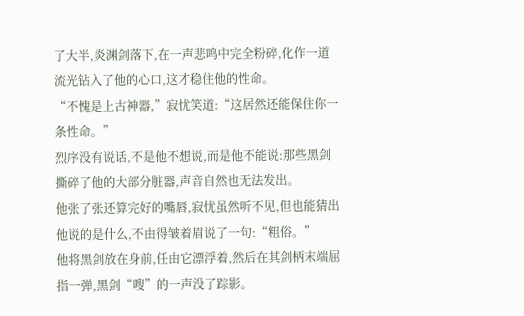了大半,炎渊剑落下,在一声悲鸣中完全粉碎,化作一道流光钻入了他的心口,这才稳住他的性命。
“不愧是上古神器,”寂忧笑道:“这居然还能保住你一条性命。”
烈序没有说话,不是他不想说,而是他不能说:那些黑剑撕碎了他的大部分脏器,声音自然也无法发出。
他张了张还算完好的嘴唇,寂忧虽然听不见,但也能猜出他说的是什么,不由得皱着眉说了一句:“粗俗。”
他将黑剑放在身前,任由它漂浮着,然后在其剑柄末端屈指一弹,黑剑“嗖”的一声没了踪影。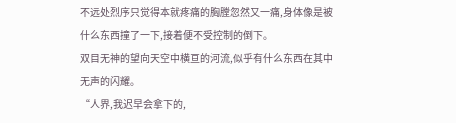不远处烈序只觉得本就疼痛的胸膛忽然又一痛,身体像是被什么东西撞了一下,接着便不受控制的倒下。
双目无神的望向天空中横亘的河流,似乎有什么东西在其中无声的闪耀。
“人界,我迟早会拿下的,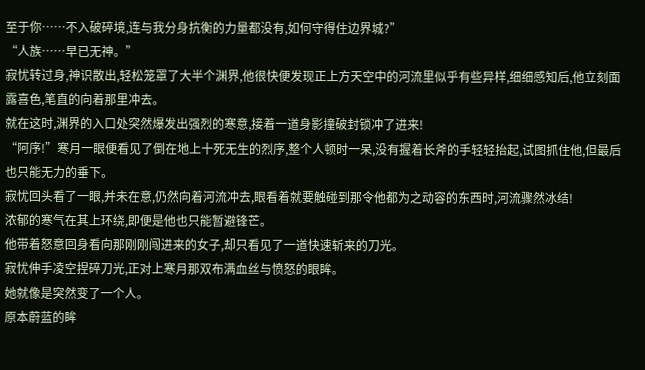至于你……不入破碎境,连与我分身抗衡的力量都没有,如何守得住边界城?”
“人族……早已无神。”
寂忧转过身,神识散出,轻松笼罩了大半个渊界,他很快便发现正上方天空中的河流里似乎有些异样,细细感知后,他立刻面露喜色,笔直的向着那里冲去。
就在这时,渊界的入口处突然爆发出强烈的寒意,接着一道身影撞破封锁冲了进来!
“阿序!”寒月一眼便看见了倒在地上十死无生的烈序,整个人顿时一呆,没有握着长斧的手轻轻抬起,试图抓住他,但最后也只能无力的垂下。
寂忧回头看了一眼,并未在意,仍然向着河流冲去,眼看着就要触碰到那令他都为之动容的东西时,河流骤然冰结!
浓郁的寒气在其上环绕,即便是他也只能暂避锋芒。
他带着怒意回身看向那刚刚闯进来的女子,却只看见了一道快速斩来的刀光。
寂忧伸手凌空捏碎刀光,正对上寒月那双布满血丝与愤怒的眼眸。
她就像是突然变了一个人。
原本蔚蓝的眸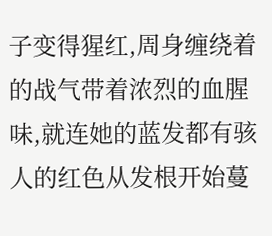子变得猩红,周身缠绕着的战气带着浓烈的血腥味,就连她的蓝发都有骇人的红色从发根开始蔓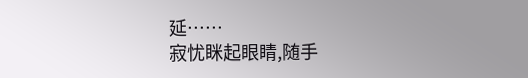延……
寂忧眯起眼睛,随手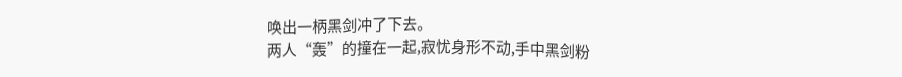唤出一柄黑剑冲了下去。
两人“轰”的撞在一起,寂忧身形不动,手中黑剑粉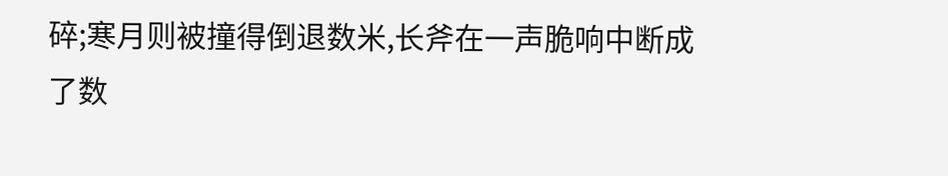碎;寒月则被撞得倒退数米,长斧在一声脆响中断成了数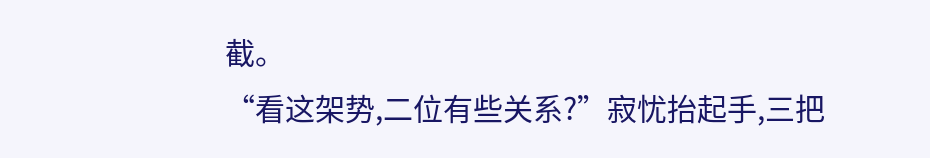截。
“看这架势,二位有些关系?”寂忧抬起手,三把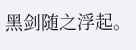黑剑随之浮起。